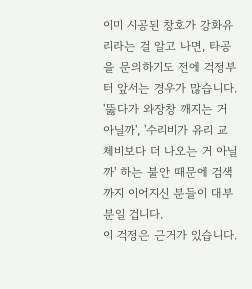이미 시공된 창호가 강화유리라는 걸 알고 나면, 타공을 문의하기도 전에 걱정부터 앞서는 경우가 많습니다. '뚫다가 와장창 깨지는 거 아닐까', '수리비가 유리 교체비보다 더 나오는 거 아닐까' 하는 불안 때문에 검색까지 이어지신 분들이 대부분일 겁니다.
이 걱정은 근거가 있습니다.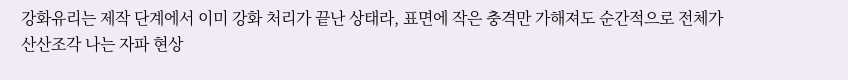강화유리는 제작 단계에서 이미 강화 처리가 끝난 상태라, 표면에 작은 충격만 가해져도 순간적으로 전체가 산산조각 나는 자파 현상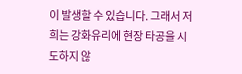이 발생할 수 있습니다. 그래서 저희는 강화유리에 현장 타공을 시도하지 않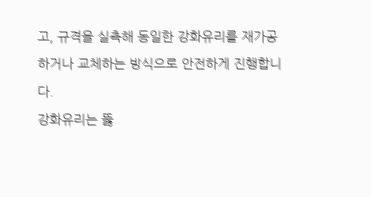고, 규격을 실측해 동일한 강화유리를 재가공하거나 교체하는 방식으로 안전하게 진행합니다.
강화유리는 뚫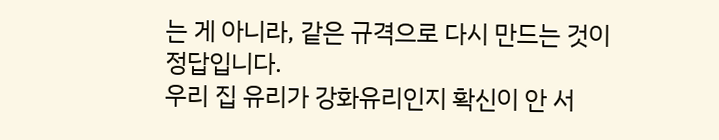는 게 아니라, 같은 규격으로 다시 만드는 것이 정답입니다.
우리 집 유리가 강화유리인지 확신이 안 서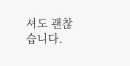셔도 괜찮습니다.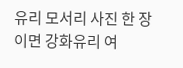유리 모서리 사진 한 장이면 강화유리 여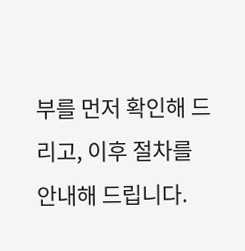부를 먼저 확인해 드리고, 이후 절차를 안내해 드립니다.